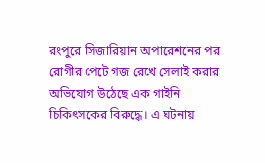রংপুরে সিজারিয়ান অপারেশনের পর রোগীর পেটে গজ রেখে সেলাই করার অভিযোগ উঠেছে এক গাইনি চিকিৎসকের বিরুদ্ধে। এ ঘটনায়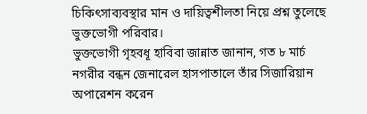চিকিৎসাব্যবস্থার মান ও দায়িত্বশীলতা নিয়ে প্রশ্ন তুলেছে ভুক্তভোগী পরিবার।
ভুক্তভোগী গৃহবধূ হাবিবা জান্নাত জানান, গত ৮ মার্চ নগরীর বন্ধন জেনারেল হাসপাতালে তাঁর সিজারিয়ান অপারেশন করেন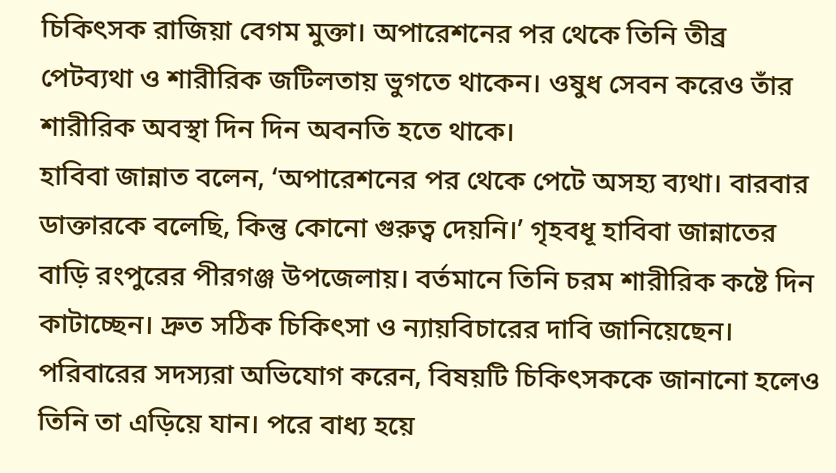চিকিৎসক রাজিয়া বেগম মুক্তা। অপারেশনের পর থেকে তিনি তীব্র পেটব্যথা ও শারীরিক জটিলতায় ভুগতে থাকেন। ওষুধ সেবন করেও তাঁর শারীরিক অবস্থা দিন দিন অবনতি হতে থাকে।
হাবিবা জান্নাত বলেন, ‘অপারেশনের পর থেকে পেটে অসহ্য ব্যথা। বারবার ডাক্তারকে বলেছি, কিন্তু কোনো গুরুত্ব দেয়নি।’ গৃহবধূ হাবিবা জান্নাতের বাড়ি রংপুরের পীরগঞ্জ উপজেলায়। বর্তমানে তিনি চরম শারীরিক কষ্টে দিন কাটাচ্ছেন। দ্রুত সঠিক চিকিৎসা ও ন্যায়বিচারের দাবি জানিয়েছেন।
পরিবারের সদস্যরা অভিযোগ করেন, বিষয়টি চিকিৎসককে জানানো হলেও তিনি তা এড়িয়ে যান। পরে বাধ্য হয়ে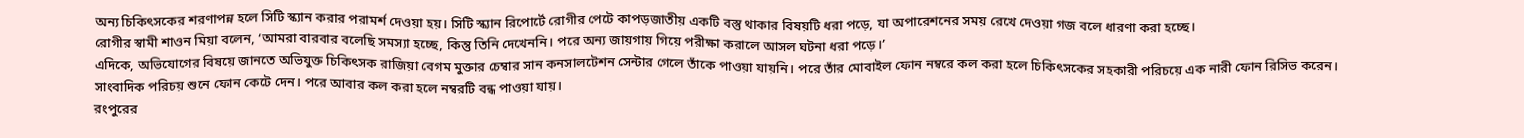অন্য চিকিৎসকের শরণাপন্ন হলে সিটি স্ক্যান করার পরামর্শ দেওয়া হয়। সিটি স্ক্যান রিপোর্টে রোগীর পেটে কাপড়জাতীয় একটি বস্তু থাকার বিষয়টি ধরা পড়ে, যা অপারেশনের সময় রেখে দেওয়া গজ বলে ধারণা করা হচ্ছে।
রোগীর স্বামী শাওন মিয়া বলেন, ‘আমরা বারবার বলেছি সমস্যা হচ্ছে, কিন্তু তিনি দেখেননি। পরে অন্য জায়গায় গিয়ে পরীক্ষা করালে আসল ঘটনা ধরা পড়ে।’
এদিকে, অভিযোগের বিষয়ে জানতে অভিযুক্ত চিকিৎসক রাজিয়া বেগম মুক্তার চেম্বার সান কনসালটেশন সেন্টার গেলে তাঁকে পাওয়া যায়নি। পরে তাঁর মোবাইল ফোন নম্বরে কল করা হলে চিকিৎসকের সহকারী পরিচয়ে এক নারী ফোন রিসিভ করেন। সাংবাদিক পরিচয় শুনে ফোন কেটে দেন। পরে আবার কল করা হলে নম্বরটি বন্ধ পাওয়া যায়।
রংপুরের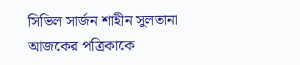সিভিল সার্জন শাহীন সুলতানা আজকের পত্রিকাকে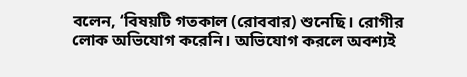বলেন, ‘বিষয়টি গতকাল (রোববার) শুনেছি। রোগীর লোক অভিযোগ করেনি। অভিযোগ করলে অবশ্যই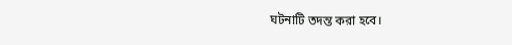ঘটনাটি তদন্ত করা হবে।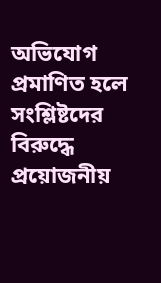অভিযোগ প্রমাণিত হলে সংশ্লিষ্টদের বিরুদ্ধে প্রয়োজনীয়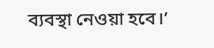ব্যবস্থা নেওয়া হবে।’